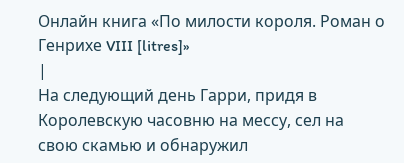Онлайн книга «По милости короля. Роман о Генрихе VIII [litres]»
|
На следующий день Гарри, придя в Королевскую часовню на мессу, сел на свою скамью и обнаружил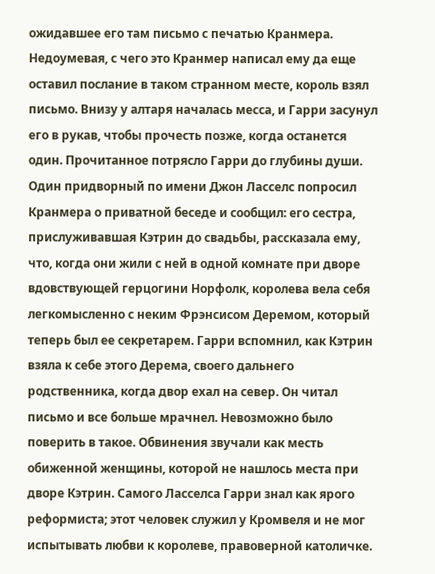ожидавшее его там письмо с печатью Кранмера. Недоумевая, с чего это Кранмер написал ему да еще оставил послание в таком странном месте, король взял письмо. Внизу у алтаря началась месса, и Гарри засунул его в рукав, чтобы прочесть позже, когда останется один. Прочитанное потрясло Гарри до глубины души. Один придворный по имени Джон Ласселс попросил Кранмера о приватной беседе и сообщил: его сестра, прислуживавшая Кэтрин до свадьбы, рассказала ему, что, когда они жили с ней в одной комнате при дворе вдовствующей герцогини Норфолк, королева вела себя легкомысленно с неким Фрэнсисом Деремом, который теперь был ее секретарем. Гарри вспомнил, как Кэтрин взяла к себе этого Дерема, своего дальнего родственника, когда двор ехал на север. Он читал письмо и все больше мрачнел. Невозможно было поверить в такое. Обвинения звучали как месть обиженной женщины, которой не нашлось места при дворе Кэтрин. Самого Ласселса Гарри знал как ярого реформиста; этот человек служил у Кромвеля и не мог испытывать любви к королеве, правоверной католичке.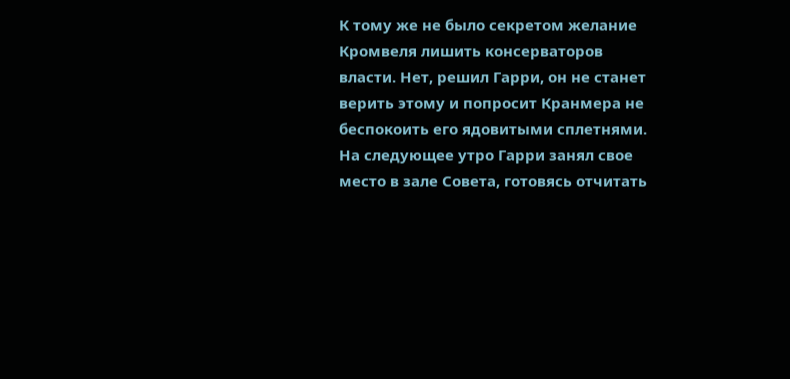К тому же не было секретом желание Кромвеля лишить консерваторов власти. Нет, решил Гарри, он не станет верить этому и попросит Кранмера не беспокоить его ядовитыми сплетнями. На следующее утро Гарри занял свое место в зале Совета, готовясь отчитать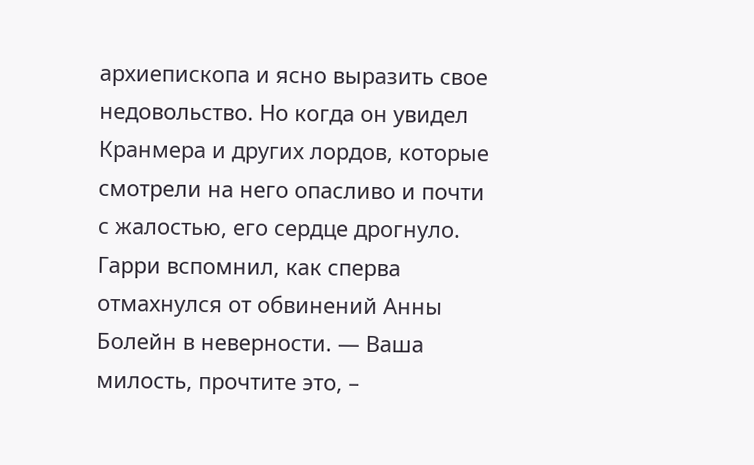архиепископа и ясно выразить свое недовольство. Но когда он увидел Кранмера и других лордов, которые смотрели на него опасливо и почти с жалостью, его сердце дрогнуло. Гарри вспомнил, как сперва отмахнулся от обвинений Анны Болейн в неверности. — Ваша милость, прочтите это, –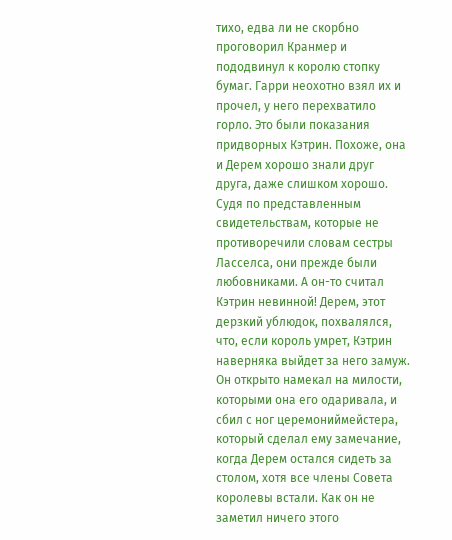тихо, едва ли не скорбно проговорил Кранмер и пододвинул к королю стопку бумаг. Гарри неохотно взял их и прочел, у него перехватило горло. Это были показания придворных Кэтрин. Похоже, она и Дерем хорошо знали друг друга, даже слишком хорошо. Судя по представленным свидетельствам, которые не противоречили словам сестры Ласселса, они прежде были любовниками. А он-то считал Кэтрин невинной! Дерем, этот дерзкий ублюдок, похвалялся, что, если король умрет, Кэтрин наверняка выйдет за него замуж. Он открыто намекал на милости, которыми она его одаривала, и сбил с ног церемониймейстера, который сделал ему замечание, когда Дерем остался сидеть за столом, хотя все члены Совета королевы встали. Как он не заметил ничего этого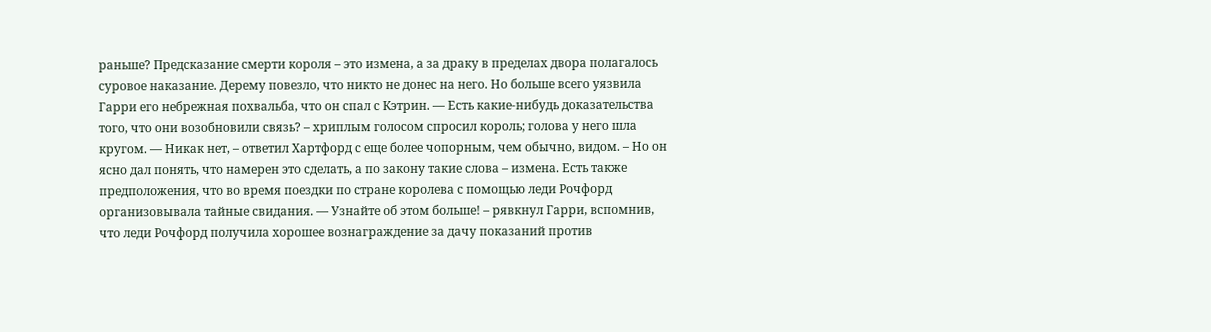раньше? Предсказание смерти короля – это измена, а за драку в пределах двора полагалось суровое наказание. Дерему повезло, что никто не донес на него. Но больше всего уязвила Гарри его небрежная похвальба, что он спал с Кэтрин. — Есть какие-нибудь доказательства того, что они возобновили связь? – хриплым голосом спросил король; голова у него шла кругом. — Никак нет, – ответил Хартфорд с еще более чопорным, чем обычно, видом. – Но он ясно дал понять, что намерен это сделать, а по закону такие слова – измена. Есть также предположения, что во время поездки по стране королева с помощью леди Рочфорд организовывала тайные свидания. — Узнайте об этом больше! – рявкнул Гарри, вспомнив, что леди Рочфорд получила хорошее вознаграждение за дачу показаний против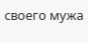своего мужа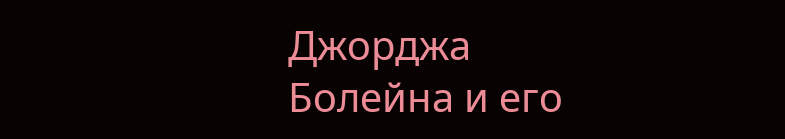Джорджа Болейна и его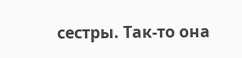сестры. Так-то она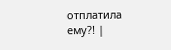отплатила ему?! |